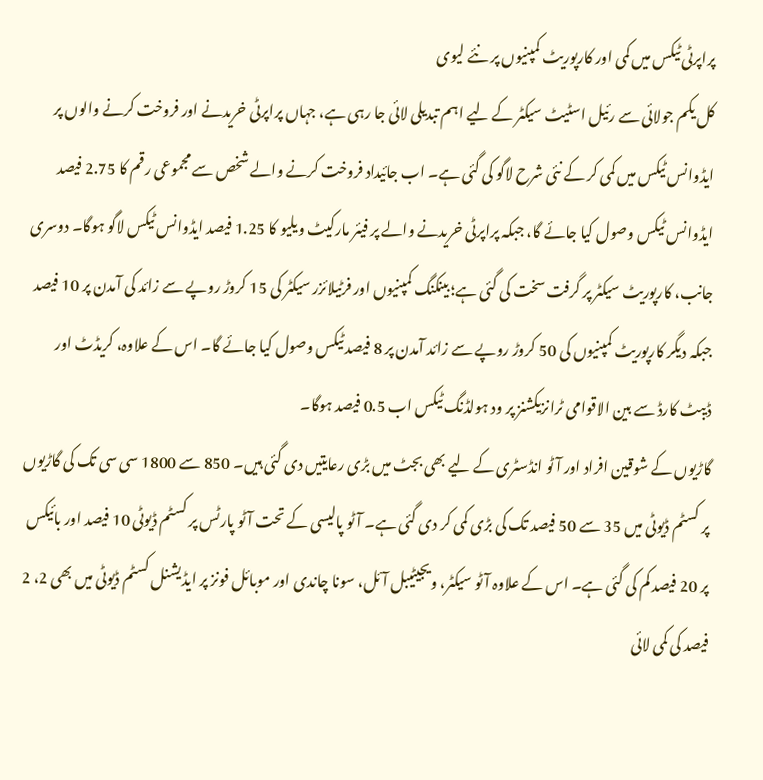پراپرٹی ٹیکس میں کمی اور کارپوریٹ کمپنیوں پر نئے لیوی
کل یکم جولائی سے رئیل اسٹیٹ سیکٹر کے لیے اہم تبدیلی لائی جا رہی ہے، جہاں پراپرٹی خریدنے اور فروخت کرنے والوں پر ایڈوانس ٹیکس میں کمی کر کے نئی شرح لاگو کی گئی ہے۔ اب جائیداد فروخت کرنے والے شخص سے مجموعی رقم کا 2.75 فیصد ایڈوانس ٹیکس وصول کیا جائے گا، جبکہ پراپرٹی خریدنے والے پر فیئر مارکیٹ ویلیو کا 1.25 فیصد ایڈوانس ٹیکس لاگو ہوگا۔ دوسری جانب، کارپوریٹ سیکٹر پر گرفت سخت کی گئی ہے؛ بینکنگ کمپنیوں اور فرٹیلائزر سیکٹر کی 15 کروڑ روپے سے زائد کی آمدن پر 10 فیصد جبکہ دیگر کارپوریٹ کمپنیوں کی 50 کروڑ روپے سے زائد آمدن پر 8 فیصد ٹیکس وصول کیا جائے گا۔ اس کے علاوہ، کریڈٹ اور ڈیبٹ کارڈ سے بین الاقوامی ٹرانزیکشنز پر ود ہولڈنگ ٹیکس اب 0.5 فیصد ہوگا۔
گاڑیوں کے شوقین افراد اور آٹو انڈسٹری کے لیے بھی بجٹ میں بڑی رعایتیں دی گئی ہیں۔ 850 سے 1800 سی سی تک کی گاڑیوں پر کسٹم ڈیوٹی میں 35 سے 50 فیصد تک کی بڑی کمی کر دی گئی ہے۔ آٹو پالیسی کے تحت آٹو پارٹس پر کسٹم ڈیوٹی 10 فیصد اور بائیکس پر 20 فیصد کم کی گئی ہے۔ اس کے علاوہ آٹو سیکٹر، ویجیٹیبل آئل، سونا چاندی اور موبائل فونز پر ایڈیشنل کسٹم ڈیوٹی میں بھی 2، 2 فیصد کی کمی لائی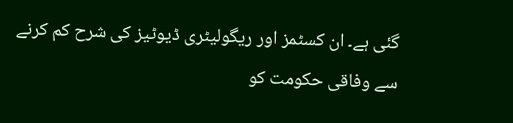گئی ہے۔ ان کسٹمز اور ریگولیٹری ڈیوٹیز کی شرح کم کرنے سے وفاقی حکومت کو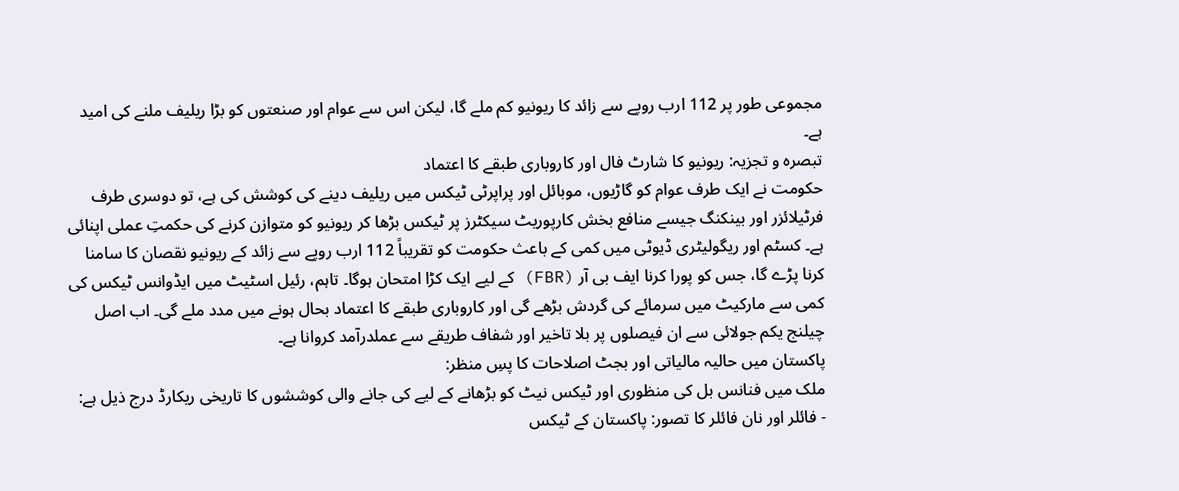مجموعی طور پر 112 ارب روپے سے زائد کا ریونیو کم ملے گا، لیکن اس سے عوام اور صنعتوں کو بڑا ریلیف ملنے کی امید ہے۔
تبصرہ و تجزیہ: ریونیو کا شارٹ فال اور کاروباری طبقے کا اعتماد
حکومت نے ایک طرف عوام کو گاڑیوں، موبائل اور پراپرٹی ٹیکس میں ریلیف دینے کی کوشش کی ہے، تو دوسری طرف فرٹیلائزر اور بینکنگ جیسے منافع بخش کارپوریٹ سیکٹرز پر ٹیکس بڑھا کر ریونیو کو متوازن کرنے کی حکمتِ عملی اپنائی ہے۔ کسٹم اور ریگولیٹری ڈیوٹی میں کمی کے باعث حکومت کو تقریباً 112 ارب روپے سے زائد کے ریونیو نقصان کا سامنا کرنا پڑے گا، جس کو پورا کرنا ایف بی آر (FBR) کے لیے ایک کڑا امتحان ہوگا۔ تاہم، رئیل اسٹیٹ میں ایڈوانس ٹیکس کی کمی سے مارکیٹ میں سرمائے کی گردش بڑھے گی اور کاروباری طبقے کا اعتماد بحال ہونے میں مدد ملے گی۔ اب اصل چیلنج یکم جولائی سے ان فیصلوں پر بلا تاخیر اور شفاف طریقے سے عملدرآمد کروانا ہے۔
پاکستان میں حالیہ مالیاتی اور بجٹ اصلاحات کا پسِ منظر:
ملک میں فنانس بل کی منظوری اور ٹیکس نیٹ کو بڑھانے کے لیے کی جانے والی کوششوں کا تاریخی ریکارڈ درج ذیل ہے:
- فائلر اور نان فائلر کا تصور: پاکستان کے ٹیکس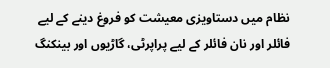نظام میں دستاویزی معیشت کو فروغ دینے کے لیے فائلر اور نان فائلر کے لیے پراپرٹی، گاڑیوں اور بینکنگ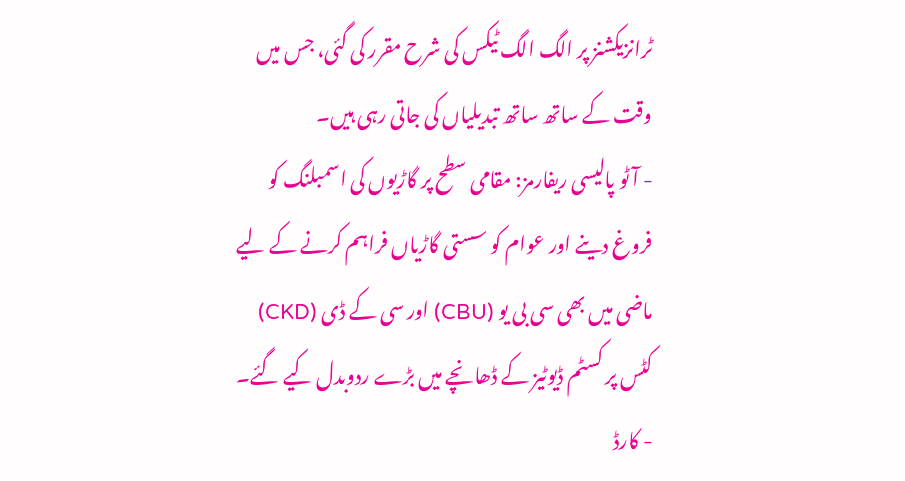ٹرانزیکشنز پر الگ الگ ٹیکس کی شرح مقرر کی گئی، جس میں وقت کے ساتھ ساتھ تبدیلیاں کی جاتی رہی ہیں۔
- آٹو پالیسی ریفارمز: مقامی سطح پر گاڑیوں کی اسمبلنگ کو فروغ دینے اور عوام کو سستی گاڑیاں فراہم کرنے کے لیے ماضی میں بھی سی بی یو (CBU) اور سی کے ڈی (CKD) کٹس پر کسٹم ڈیوٹیز کے ڈھانچے میں بڑے ردوبدل کیے گئے۔
- کارڈ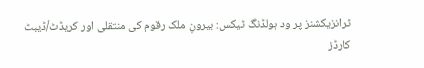ٹرانزیکشنز پر ود ہولڈنگ ٹیکس: بیرونِ ملک رقوم کی منتقلی اور کریڈٹ/ڈیبٹ کارڈز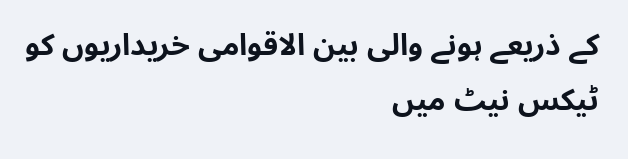کے ذریعے ہونے والی بین الاقوامی خریداریوں کو ٹیکس نیٹ میں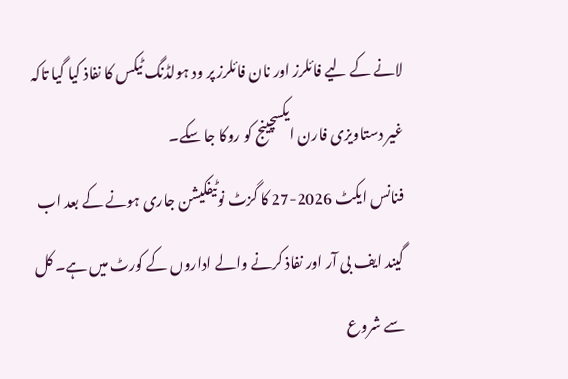لانے کے لیے فائلرز اور نان فائلرز پر ود ہولڈنگ ٹیکس کا نفاذ کیا گیا تاکہ غیر دستاویزی فارن ایکسچینج کو روکا جا سکے۔
فنانس ایکٹ 2026-27 کا گزٹ نوٹیفکیشن جاری ہونے کے بعد اب گیند ایف بی آر اور نفاذ کرنے والے اداروں کے کورٹ میں ہے۔ کل سے شروع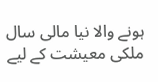ہونے والا نیا مالی سال ملکی معیشت کے لیے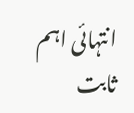انتہائی اہم ثابت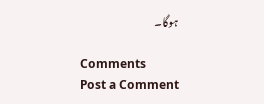ہوگا۔

Comments
Post a Comment